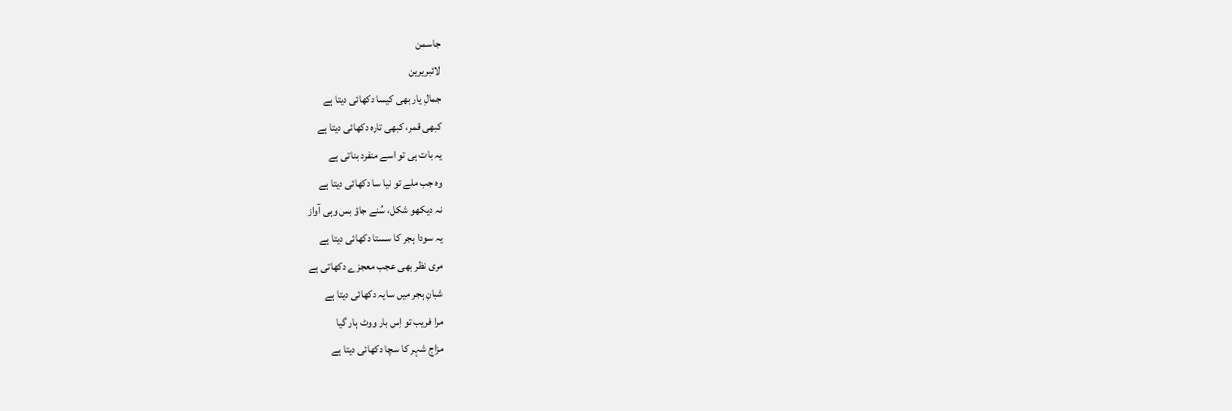جاسمن
لائبریرین
جمالِ یار بھی کیسا دکھائی دیتا ہے
کبھی قمر، کبھی تارہ دکھائی دیتا ہے
یہ بات ہی تو اسے منفرد بناتی ہے
وہ جب ملے تو نیا سا دکھائی دیتا ہے
نہ دیکھو شکل، سُنے جاؤ بس وہی آواز
یہ سودا ہجر کا سستا دکھائی دیتا ہے
مری نظر بھی عجب معجزے دکھاتی ہے
شبانِ ہجر میں سایہ دکھائی دیتا ہے
مرا فریب تو اِس بار ووٹ ہار گیا
مزاج شہر کا سچا دکھائی دیتا ہے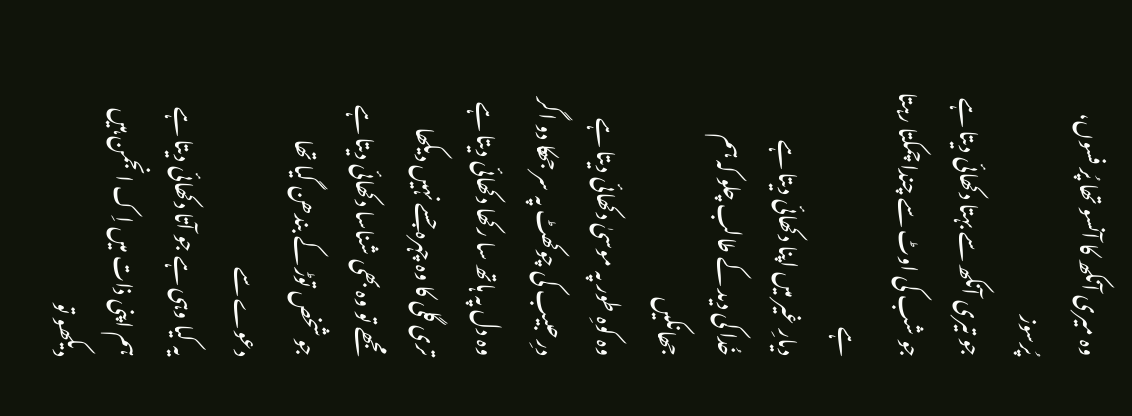وہ میری آنکھ کا آنسو تھا پُر فسوں، پُرسوز
جو تیری آنکھ سے بہتا دکھائی دیتا ہے
جو شب کی اوٹ سے چندا چمکتا رہتا ہے
دیارِ غیر میں اپنا دکھائی دیتا ہے
خُدا کی دید کے طالب چلو کہ ہم جھانکیں
وہ کوہِ طور پہ موسیٰ دکھائی دیتا ہے
درِ حبیب کی چوکھٹ پہ سر جھکا دو اگر
وہ دل پہ ہاتھ سا رکھا دکھائی دیتا ہے
تری گلی کا وہ چہرہ جسے نہیں دیکھا
مجھے تو وہ بھی شناسا دکھائی دیتا ہے
جو شخص توڑ کے بندھن گیا تھا دعوے سے
یہ کیا وہی ہے جو آتا دکھائی دیتا ہے
ہم اپنی ذات میں اِ ک انجمن ہیں دیکھو تو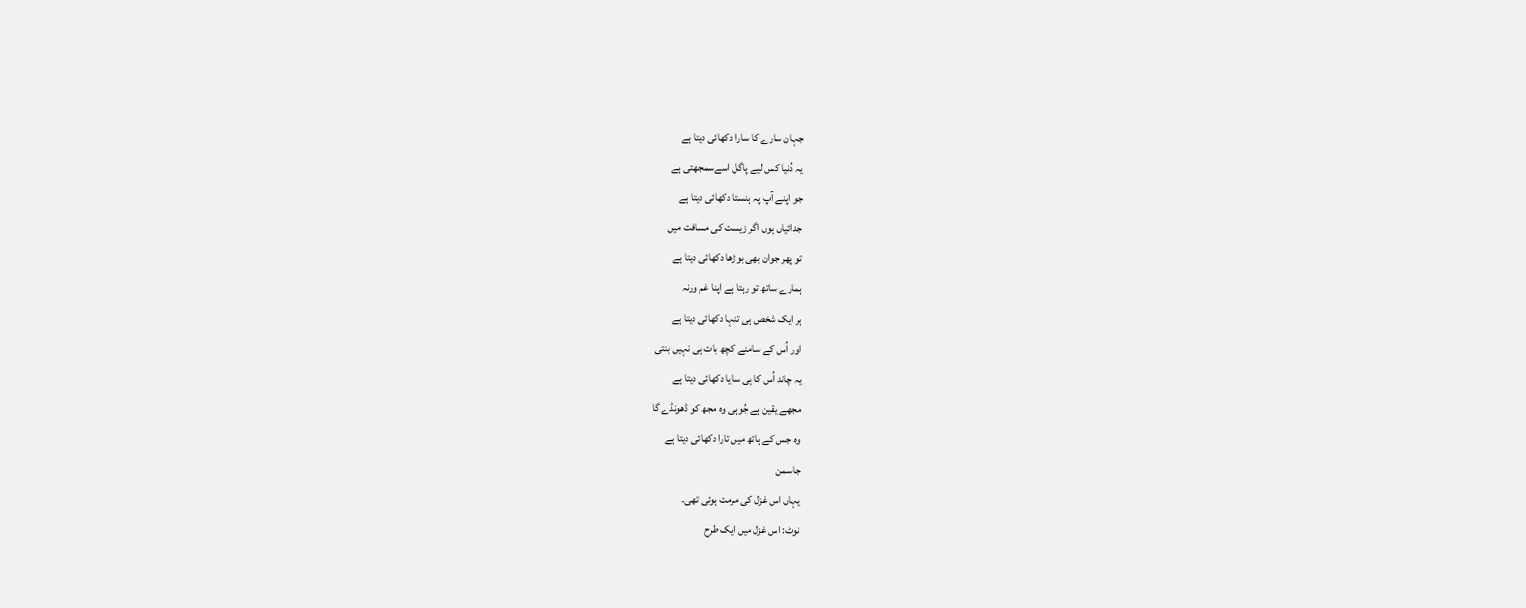جہان سارے کا سارا دکھائی دیتا ہے
یہ دُنیا کس لیے پاگل اسےسمجھتی ہے
جو اپنے آپ پہ ہنستا دکھائی دیتا ہے
جدائیاں ہوں اگر زیست کی مسافت میں
تو پھر جوان بھی بوڑھا دکھائی دیتا ہے
ہمارے ساتھ تو رہتا ہے اپنا غم ورنہ
ہر ایک شخص ہی تنہا دکھائی دیتا ہے
اور اُس کے سامنے کچھ بات ہی نہیں بنتی
یہ چاند اُس کا ہی سایا دکھائی دیتا ہے
مجھے یقین ہے جُوہی وہ مجھ کو ڈھونڈے گا
وہ جس کے ہاتھ میں تارا دکھائی دیتا ہے
جاسمن
یہاں اس غزل کی مرمت ہوئی تھی۔
نوٹ: اس غزل میں ایک طرح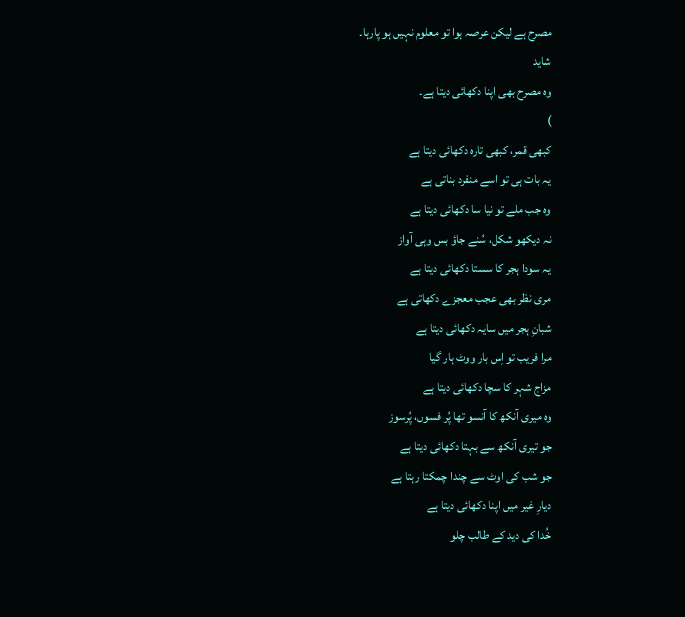مصرح ہے لیکن عرصہ ہوا تو معلوم نہیں ہو پارہا۔
شاید
وہ مصرح بھی اپنا دکھائی دیتا ہے۔
)
کبھی قمر، کبھی تارہ دکھائی دیتا ہے
یہ بات ہی تو اسے منفرد بناتی ہے
وہ جب ملے تو نیا سا دکھائی دیتا ہے
نہ دیکھو شکل، سُنے جاؤ بس وہی آواز
یہ سودا ہجر کا سستا دکھائی دیتا ہے
مری نظر بھی عجب معجزے دکھاتی ہے
شبانِ ہجر میں سایہ دکھائی دیتا ہے
مرا فریب تو اِس بار ووٹ ہار گیا
مزاج شہر کا سچا دکھائی دیتا ہے
وہ میری آنکھ کا آنسو تھا پُر فسوں، پُرسوز
جو تیری آنکھ سے بہتا دکھائی دیتا ہے
جو شب کی اوٹ سے چندا چمکتا رہتا ہے
دیارِ غیر میں اپنا دکھائی دیتا ہے
خُدا کی دید کے طالب چلو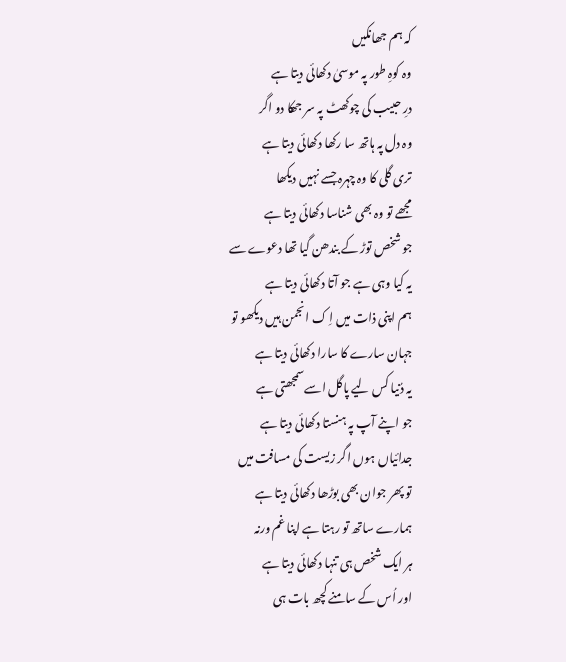کہ ہم جھانکیں
وہ کوہِ طور پہ موسیٰ دکھائی دیتا ہے
درِ حبیب کی چوکھٹ پہ سر جھکا دو اگر
وہ دل پہ ہاتھ سا رکھا دکھائی دیتا ہے
تری گلی کا وہ چہرہ جسے نہیں دیکھا
مجھے تو وہ بھی شناسا دکھائی دیتا ہے
جو شخص توڑ کے بندھن گیا تھا دعوے سے
یہ کیا وہی ہے جو آتا دکھائی دیتا ہے
ہم اپنی ذات میں اِ ک انجمن ہیں دیکھو تو
جہان سارے کا سارا دکھائی دیتا ہے
یہ دُنیا کس لیے پاگل اسےسمجھتی ہے
جو اپنے آپ پہ ہنستا دکھائی دیتا ہے
جدائیاں ہوں اگر زیست کی مسافت میں
تو پھر جوان بھی بوڑھا دکھائی دیتا ہے
ہمارے ساتھ تو رہتا ہے اپنا غم ورنہ
ہر ایک شخص ہی تنہا دکھائی دیتا ہے
اور اُس کے سامنے کچھ بات ہی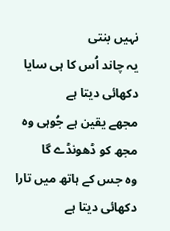نہیں بنتی
یہ چاند اُس کا ہی سایا دکھائی دیتا ہے
مجھے یقین ہے جُوہی وہ مجھ کو ڈھونڈے گا
وہ جس کے ہاتھ میں تارا دکھائی دیتا ہے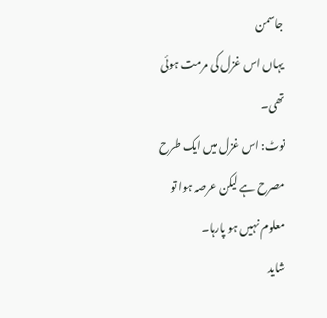جاسمن
یہاں اس غزل کی مرمت ہوئی تھی۔
نوٹ: اس غزل میں ایک طرح مصرح ہے لیکن عرصہ ہوا تو معلوم نہیں ہو پارہا۔
شاید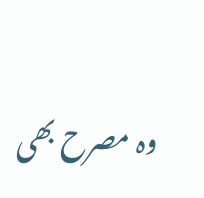وہ مصرح بھی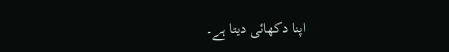اپنا دکھائی دیتا ہے۔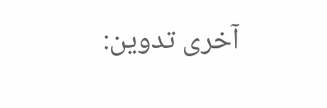آخری تدوین: